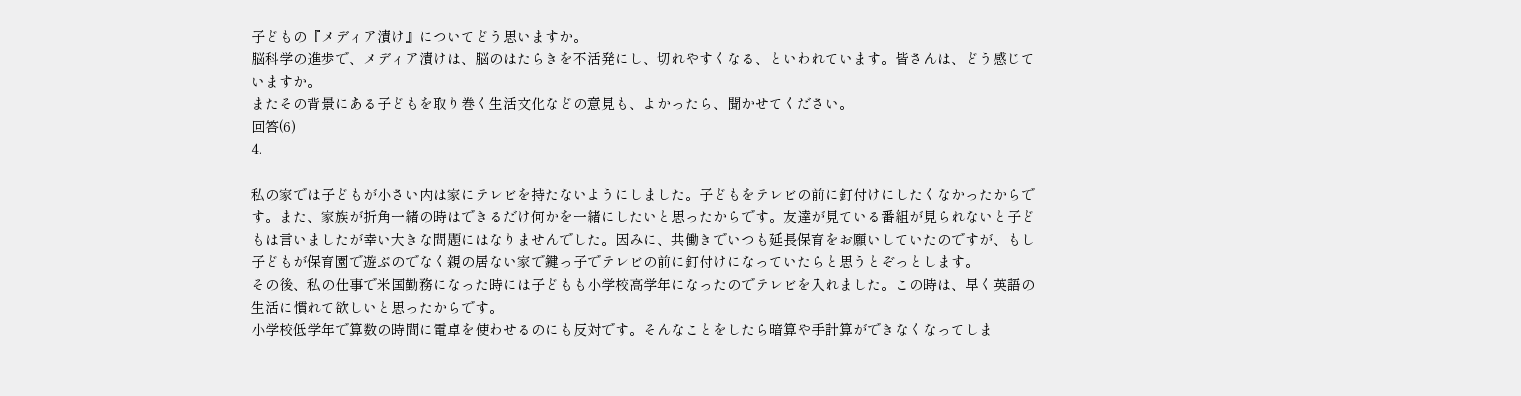子どもの『メディア漬け』についてどう思いますか。
脳科学の進歩で、メディア漬けは、脳のはたらきを不活発にし、切れやすくなる、といわれています。皆さんは、どう感じていますか。
またその背景にある子どもを取り巻く生活文化などの意見も、よかったら、聞かせてください。
回答(6)
4.

私の家では子どもが小さい内は家にテレビを持たないようにしました。子どもをテレビの前に釘付けにしたくなかったからです。また、家族が折角一緒の時はできるだけ何かを一緒にしたいと思ったからです。友達が見ている番組が見られないと子どもは言いましたが幸い大きな問題にはなりませんでした。因みに、共働きでいつも延長保育をお願いしていたのですが、もし子どもが保育園で遊ぶのでなく親の居ない家で鍵っ子でテレビの前に釘付けになっていたらと思うとぞっとします。
その後、私の仕事で米国勤務になった時には子どもも小学校高学年になったのでテレビを入れました。この時は、早く英語の生活に慣れて欲しいと思ったからです。
小学校低学年で算数の時間に電卓を使わせるのにも反対です。そんなことをしたら暗算や手計算ができなくなってしま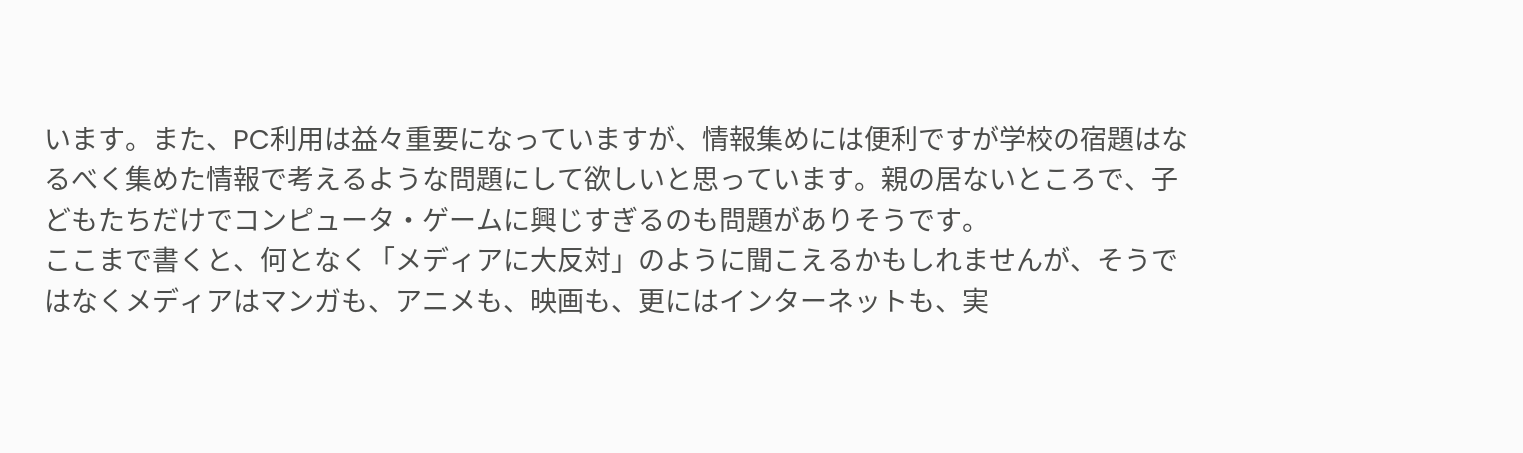います。また、PC利用は益々重要になっていますが、情報集めには便利ですが学校の宿題はなるべく集めた情報で考えるような問題にして欲しいと思っています。親の居ないところで、子どもたちだけでコンピュータ・ゲームに興じすぎるのも問題がありそうです。
ここまで書くと、何となく「メディアに大反対」のように聞こえるかもしれませんが、そうではなくメディアはマンガも、アニメも、映画も、更にはインターネットも、実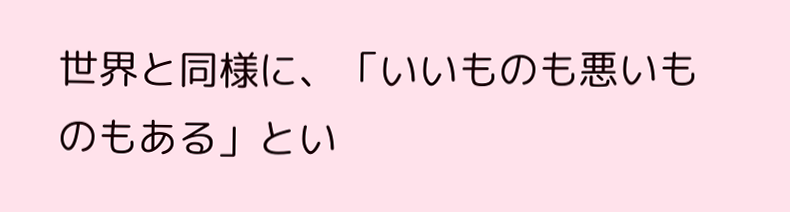世界と同様に、「いいものも悪いものもある」とい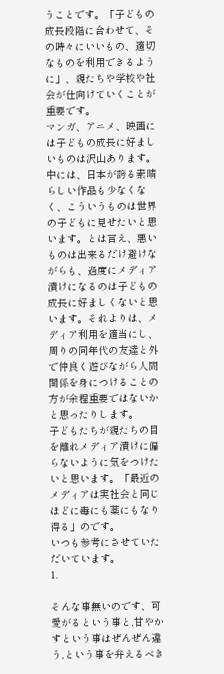うことです。「子どもの成長段階に合わせて、その時々にいいもの、適切なものを利用できるように」、親たちや学校や社会が仕向けていくことが重要です。
マンガ、アニメ、映画には子どもの成長に好ましいものは沢山あります。中には、日本が誇る素晴らしい作品も少なくなく、こういうものは世界の子どもに見せたいと思います。とは言え、悪いものは出来るだけ避けながらも、過度にメディア漬けになるのは子どもの成長に好ましくないと思います。それよりは、メディア利用を適当にし、周りの同年代の友達と外で仲良く遊びながら人間関係を身につけることの方が余程重要ではないかと思ったりします。
子どもたちが親たちの目を離れメディア漬けに偏らないように気をつけたいと思います。「最近のメディアは実社会と同じほどに毒にも薬にもなり得る」のです。
いつも参考にさせていただいています。
1.

そんな事無いのです、可愛がるという事と,甘やかすという事はぜんぜん違う,という事を弁えるべき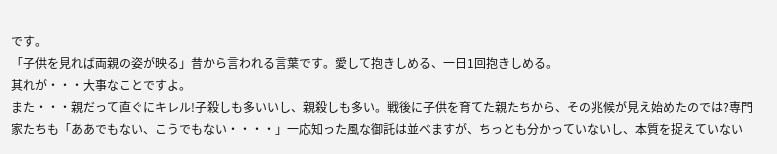です。
「子供を見れば両親の姿が映る」昔から言われる言葉です。愛して抱きしめる、一日1回抱きしめる。
其れが・・・大事なことですよ。
また・・・親だって直ぐにキレル!子殺しも多いいし、親殺しも多い。戦後に子供を育てた親たちから、その兆候が見え始めたのでは?専門家たちも「ああでもない、こうでもない・・・・」一応知った風な御託は並べますが、ちっとも分かっていないし、本質を捉えていない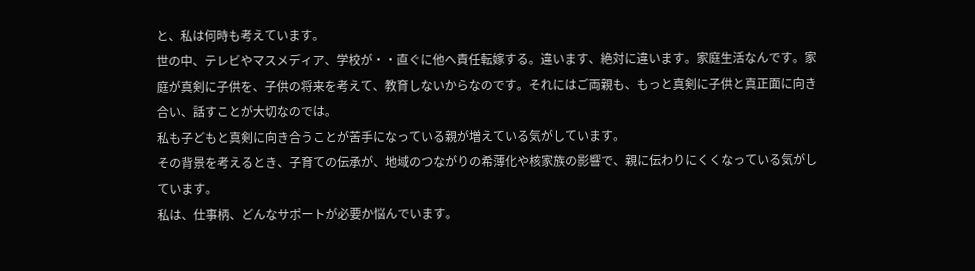と、私は何時も考えています。
世の中、テレビやマスメディア、学校が・・直ぐに他へ責任転嫁する。違います、絶対に違います。家庭生活なんです。家庭が真剣に子供を、子供の将来を考えて、教育しないからなのです。それにはご両親も、もっと真剣に子供と真正面に向き合い、話すことが大切なのでは。
私も子どもと真剣に向き合うことが苦手になっている親が増えている気がしています。
その背景を考えるとき、子育ての伝承が、地域のつながりの希薄化や核家族の影響で、親に伝わりにくくなっている気がしています。
私は、仕事柄、どんなサポートが必要か悩んでいます。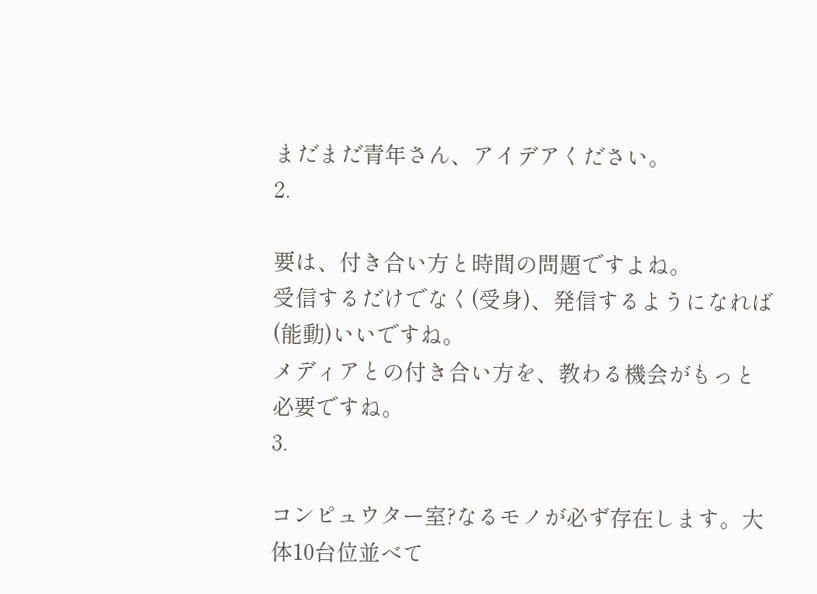まだまだ青年さん、アイデアください。
2.

要は、付き合い方と時間の問題ですよね。
受信するだけでなく(受身)、発信するようになれば(能動)いいですね。
メディアとの付き合い方を、教わる機会がもっと必要ですね。
3.

コンピュウター室?なるモノが必ず存在します。大体10台位並べて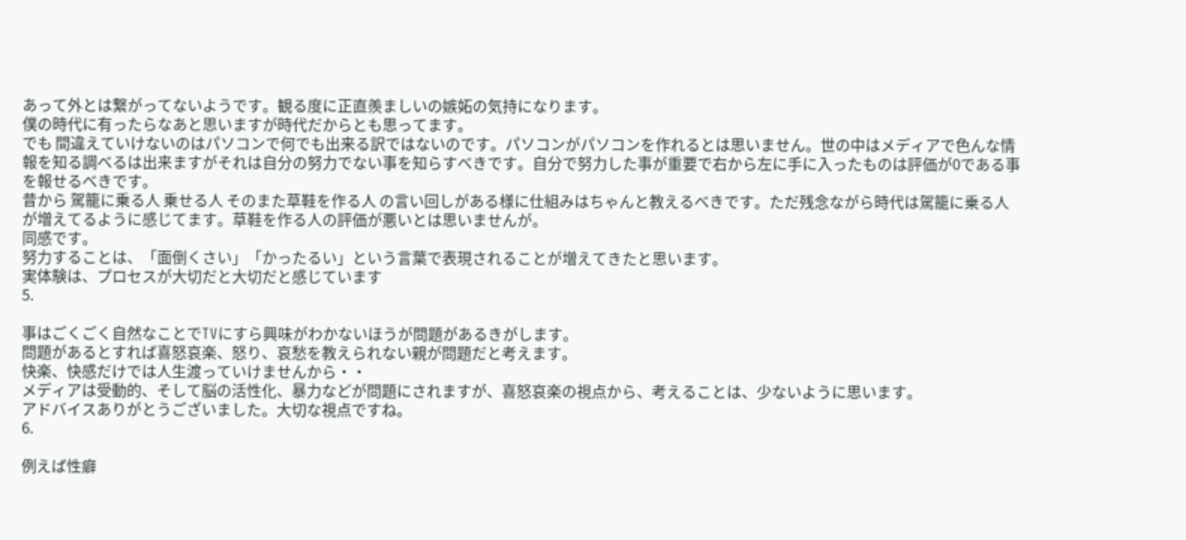あって外とは繋がってないようです。観る度に正直羨ましいの嫉妬の気持になります。
僕の時代に有ったらなあと思いますが時代だからとも思ってます。
でも 間違えていけないのはパソコンで何でも出来る訳ではないのです。パソコンがパソコンを作れるとは思いません。世の中はメディアで色んな情報を知る調べるは出来ますがそれは自分の努力でない事を知らすべきです。自分で努力した事が重要で右から左に手に入ったものは評価が0である事を報せるべきです。
昔から 駕籠に乗る人 乗せる人 そのまた草鞋を作る人 の言い回しがある様に仕組みはちゃんと教えるべきです。ただ残念ながら時代は駕籠に乗る人が増えてるように感じてます。草鞋を作る人の評価が悪いとは思いませんが。
同感です。
努力することは、「面倒くさい」「かったるい」という言葉で表現されることが増えてきたと思います。
実体験は、プロセスが大切だと大切だと感じています
5.

事はごくごく自然なことでTVにすら興味がわかないほうが問題があるきがします。
問題があるとすれば喜怒哀楽、怒り、哀愁を教えられない親が問題だと考えます。
快楽、快感だけでは人生渡っていけませんから・・
メディアは受動的、そして脳の活性化、暴力などが問題にされますが、喜怒哀楽の視点から、考えることは、少ないように思います。
アドバイスありがとうございました。大切な視点ですね。
6.

例えば性癖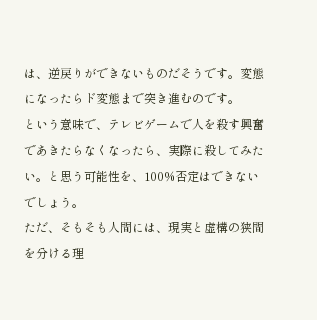は、逆戻りができないものだそうです。変態になったらド変態まで突き進むのです。
という意味で、テレビゲームで人を殺す興奮であきたらなくなったら、実際に殺してみたい。と思う可能性を、100%否定はできないでしょう。
ただ、そもそも人間には、現実と虚構の狭間を分ける理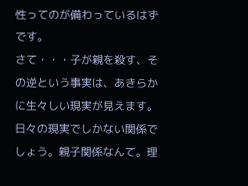性ってのが備わっているはずです。
さて・・・子が親を殺す、その逆という事実は、あきらかに生々しい現実が見えます。日々の現実でしかない関係でしょう。親子関係なんて。理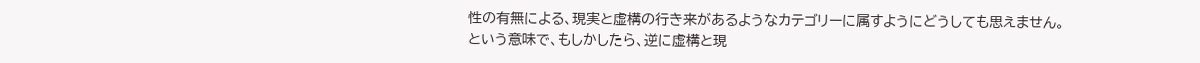性の有無による、現実と虚構の行き来があるようなカテゴリーに属すようにどうしても思えません。
という意味で、もしかしたら、逆に虚構と現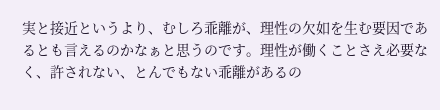実と接近というより、むしろ乖離が、理性の欠如を生む要因であるとも言えるのかなぁと思うのです。理性が働くことさえ必要なく、許されない、とんでもない乖離があるの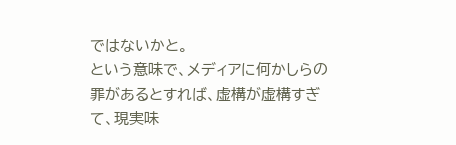ではないかと。
という意味で、メディアに何かしらの罪があるとすれば、虚構が虚構すぎて、現実味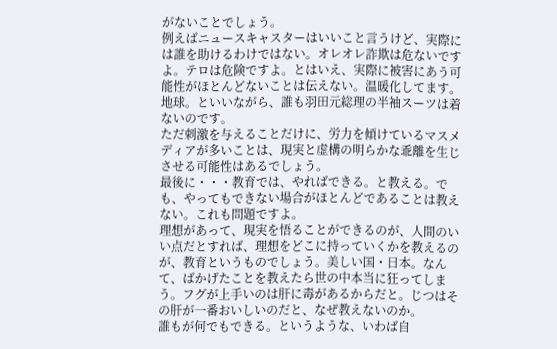がないことでしょう。
例えばニュースキャスターはいいこと言うけど、実際には誰を助けるわけではない。オレオレ詐欺は危ないですよ。テロは危険ですよ。とはいえ、実際に被害にあう可能性がほとんどないことは伝えない。温暖化してます。地球。といいながら、誰も羽田元総理の半袖スーツは着ないのです。
ただ刺激を与えることだけに、労力を傾けているマスメディアが多いことは、現実と虚構の明らかな乖離を生じさせる可能性はあるでしょう。
最後に・・・教育では、やればできる。と教える。でも、やってもできない場合がほとんどであることは教えない。これも問題ですよ。
理想があって、現実を悟ることができるのが、人間のいい点だとすれば、理想をどこに持っていくかを教えるのが、教育というものでしょう。美しい国・日本。なんて、ばかげたことを教えたら世の中本当に狂ってしまう。フグが上手いのは肝に毒があるからだと。じつはその肝が一番おいしいのだと、なぜ教えないのか。
誰もが何でもできる。というような、いわば自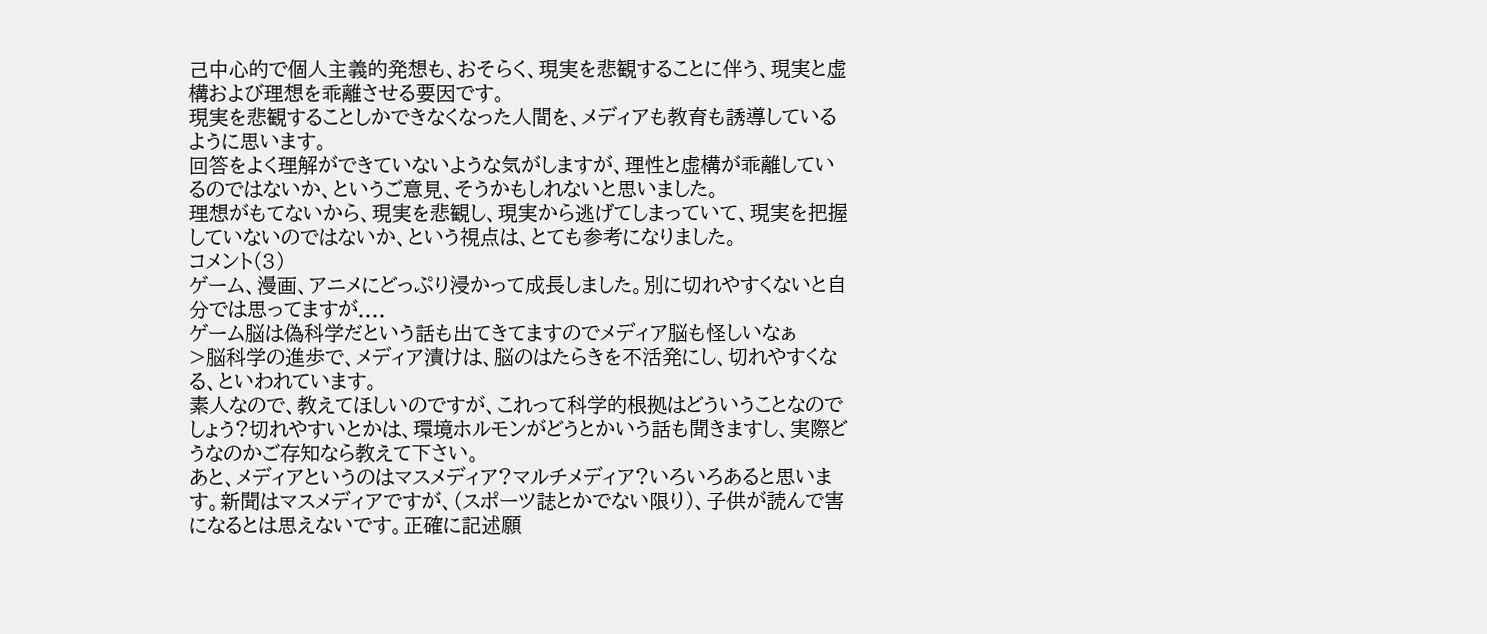己中心的で個人主義的発想も、おそらく、現実を悲観することに伴う、現実と虚構および理想を乖離させる要因です。
現実を悲観することしかできなくなった人間を、メディアも教育も誘導しているように思います。
回答をよく理解ができていないような気がしますが、理性と虚構が乖離しているのではないか、というご意見、そうかもしれないと思いました。
理想がもてないから、現実を悲観し、現実から逃げてしまっていて、現実を把握していないのではないか、という視点は、とても参考になりました。
コメント(3)
ゲーム、漫画、アニメにどっぷり浸かって成長しました。別に切れやすくないと自分では思ってますが....
ゲーム脳は偽科学だという話も出てきてますのでメディア脳も怪しいなぁ
>脳科学の進歩で、メディア漬けは、脳のはたらきを不活発にし、切れやすくなる、といわれています。
素人なので、教えてほしいのですが、これって科学的根拠はどういうことなのでしょう?切れやすいとかは、環境ホルモンがどうとかいう話も聞きますし、実際どうなのかご存知なら教えて下さい。
あと、メディアというのはマスメディア?マルチメディア?いろいろあると思います。新聞はマスメディアですが、(スポーツ誌とかでない限り)、子供が読んで害になるとは思えないです。正確に記述願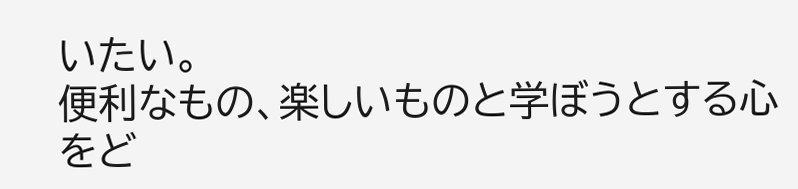いたい。
便利なもの、楽しいものと学ぼうとする心をど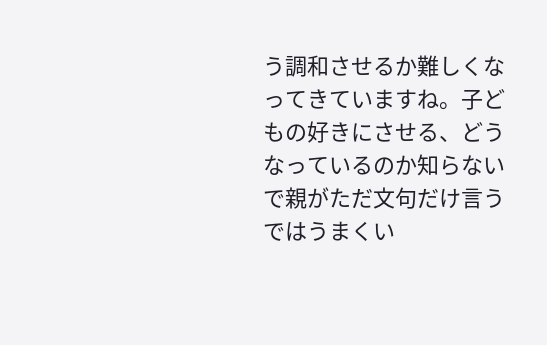う調和させるか難しくなってきていますね。子どもの好きにさせる、どうなっているのか知らないで親がただ文句だけ言うではうまくい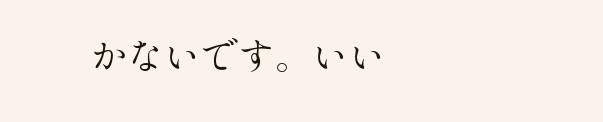かないです。いい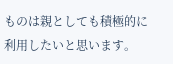ものは親としても積極的に利用したいと思います。